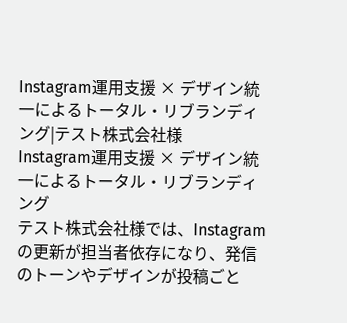Instagram運用支援 × デザイン統一によるトータル・リブランディング|テスト株式会社様
Instagram運用支援 × デザイン統一によるトータル・リブランディング
テスト株式会社様では、Instagramの更新が担当者依存になり、発信のトーンやデザインが投稿ごと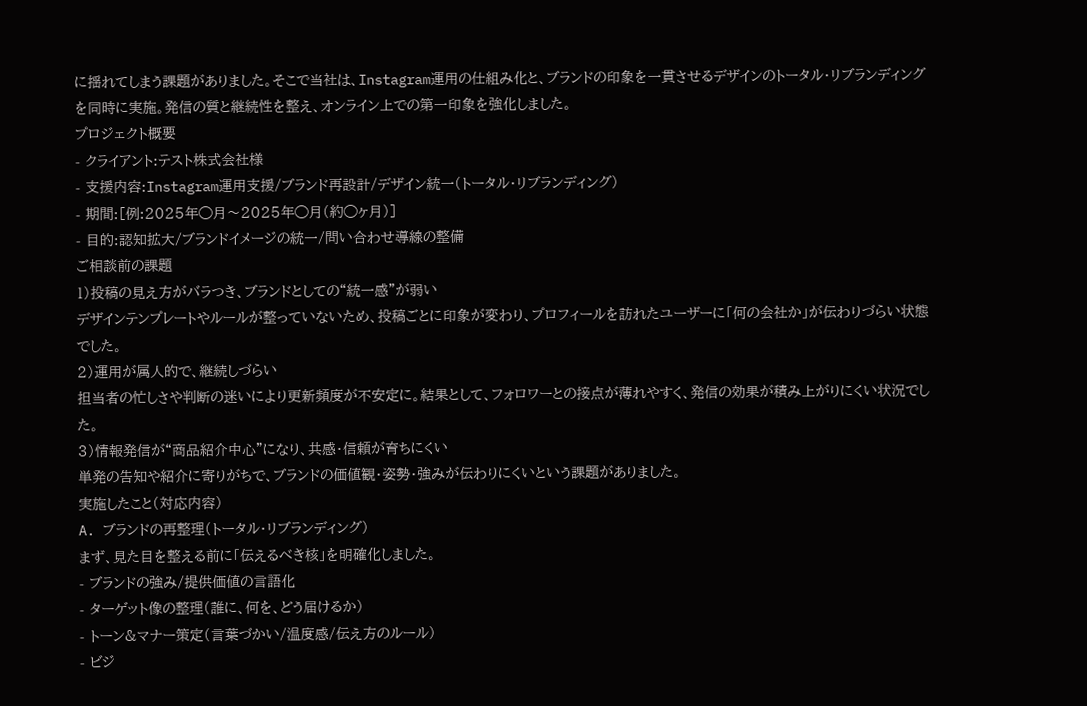に揺れてしまう課題がありました。そこで当社は、Instagram運用の仕組み化と、ブランドの印象を一貫させるデザインのトータル・リブランディングを同時に実施。発信の質と継続性を整え、オンライン上での第一印象を強化しました。
プロジェクト概要
- クライアント:テスト株式会社様
- 支援内容:Instagram運用支援/ブランド再設計/デザイン統一(トータル・リブランディング)
- 期間:[例:2025年◯月〜2025年◯月(約◯ヶ月)]
- 目的:認知拡大/ブランドイメージの統一/問い合わせ導線の整備
ご相談前の課題
1)投稿の見え方がバラつき、ブランドとしての“統一感”が弱い
デザインテンプレートやルールが整っていないため、投稿ごとに印象が変わり、プロフィールを訪れたユーザーに「何の会社か」が伝わりづらい状態でした。
2)運用が属人的で、継続しづらい
担当者の忙しさや判断の迷いにより更新頻度が不安定に。結果として、フォロワーとの接点が薄れやすく、発信の効果が積み上がりにくい状況でした。
3)情報発信が“商品紹介中心”になり、共感・信頼が育ちにくい
単発の告知や紹介に寄りがちで、ブランドの価値観・姿勢・強みが伝わりにくいという課題がありました。
実施したこと(対応内容)
A. ブランドの再整理(トータル・リブランディング)
まず、見た目を整える前に「伝えるべき核」を明確化しました。
- ブランドの強み/提供価値の言語化
- ターゲット像の整理(誰に、何を、どう届けるか)
- トーン&マナー策定(言葉づかい/温度感/伝え方のルール)
- ビジ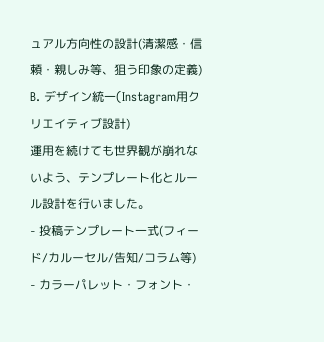ュアル方向性の設計(清潔感・信頼・親しみ等、狙う印象の定義)
B. デザイン統一(Instagram用クリエイティブ設計)
運用を続けても世界観が崩れないよう、テンプレート化とルール設計を行いました。
- 投稿テンプレート一式(フィード/カルーセル/告知/コラム等)
- カラーパレット・フォント・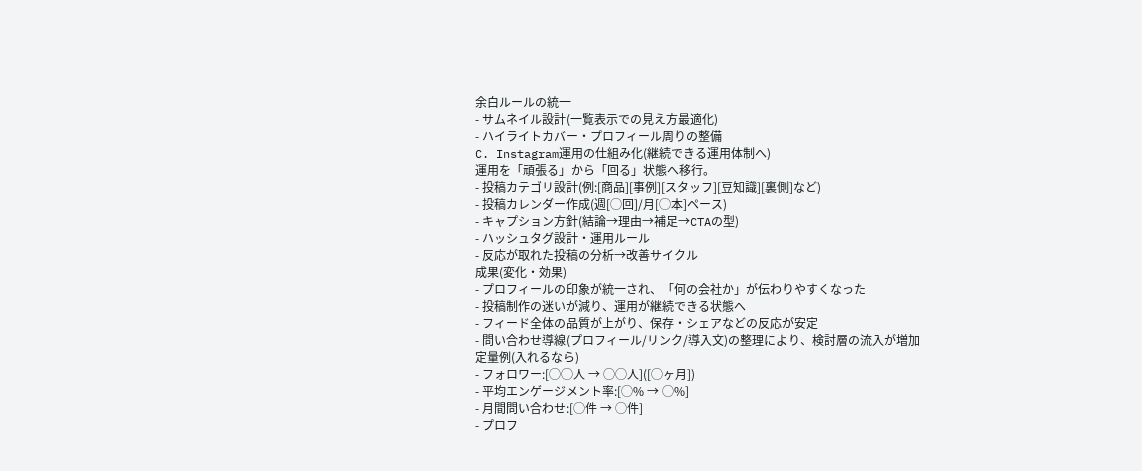余白ルールの統一
- サムネイル設計(一覧表示での見え方最適化)
- ハイライトカバー・プロフィール周りの整備
C. Instagram運用の仕組み化(継続できる運用体制へ)
運用を「頑張る」から「回る」状態へ移行。
- 投稿カテゴリ設計(例:[商品][事例][スタッフ][豆知識][裏側]など)
- 投稿カレンダー作成(週[◯回]/月[◯本]ペース)
- キャプション方針(結論→理由→補足→CTAの型)
- ハッシュタグ設計・運用ルール
- 反応が取れた投稿の分析→改善サイクル
成果(変化・効果)
- プロフィールの印象が統一され、「何の会社か」が伝わりやすくなった
- 投稿制作の迷いが減り、運用が継続できる状態へ
- フィード全体の品質が上がり、保存・シェアなどの反応が安定
- 問い合わせ導線(プロフィール/リンク/導入文)の整理により、検討層の流入が増加
定量例(入れるなら)
- フォロワー:[◯◯人 → ◯◯人]([◯ヶ月])
- 平均エンゲージメント率:[◯% → ◯%]
- 月間問い合わせ:[◯件 → ◯件]
- プロフ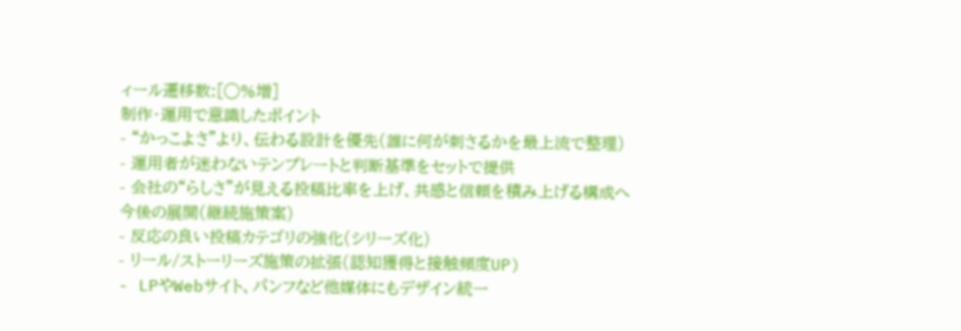ィール遷移数:[◯%増]
制作・運用で意識したポイント
- “かっこよさ”より、伝わる設計を優先(誰に何が刺さるかを最上流で整理)
- 運用者が迷わないテンプレートと判断基準をセットで提供
- 会社の“らしさ”が見える投稿比率を上げ、共感と信頼を積み上げる構成へ
今後の展開(継続施策案)
- 反応の良い投稿カテゴリの強化(シリーズ化)
- リール/ストーリーズ施策の拡張(認知獲得と接触頻度UP)
- LPやWebサイト、パンフなど他媒体にもデザイン統一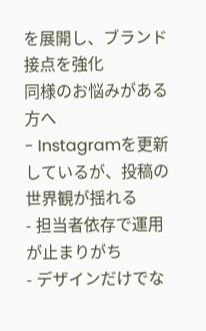を展開し、ブランド接点を強化
同様のお悩みがある方へ
- Instagramを更新しているが、投稿の世界観が揺れる
- 担当者依存で運用が止まりがち
- デザインだけでな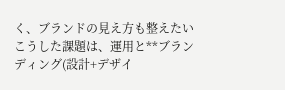く、ブランドの見え方も整えたい
こうした課題は、運用と**ブランディング(設計+デザイ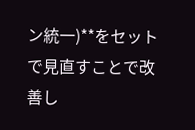ン統一)**をセットで見直すことで改善し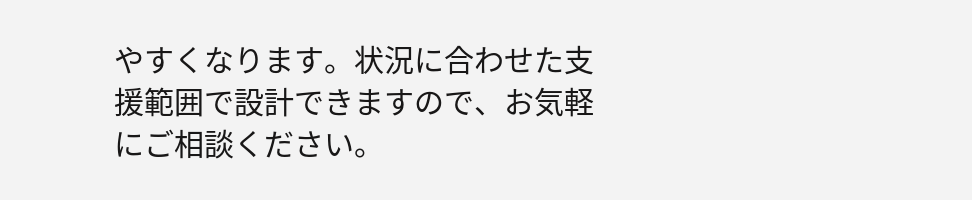やすくなります。状況に合わせた支援範囲で設計できますので、お気軽にご相談ください。